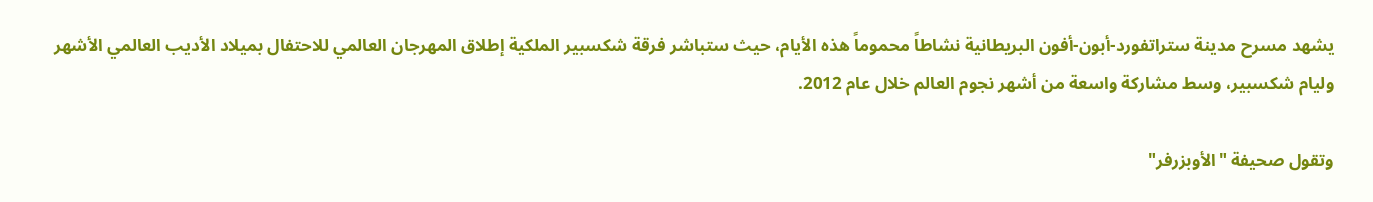يشهد مسرح مدينة ستراتفورد-أبون-أفون البريطانية نشاطاً محموماً هذه الأيام، حيث ستباشر فرقة شكسبير الملكية إطلاق المهرجان العالمي للاحتفال بميلاد الأديب العالمي الأشهر وليام شكسبير، وسط مشاركة واسعة من أشهر نجوم العالم خلال عام 2012.

وتقول صحيفة "الأوبزرفر"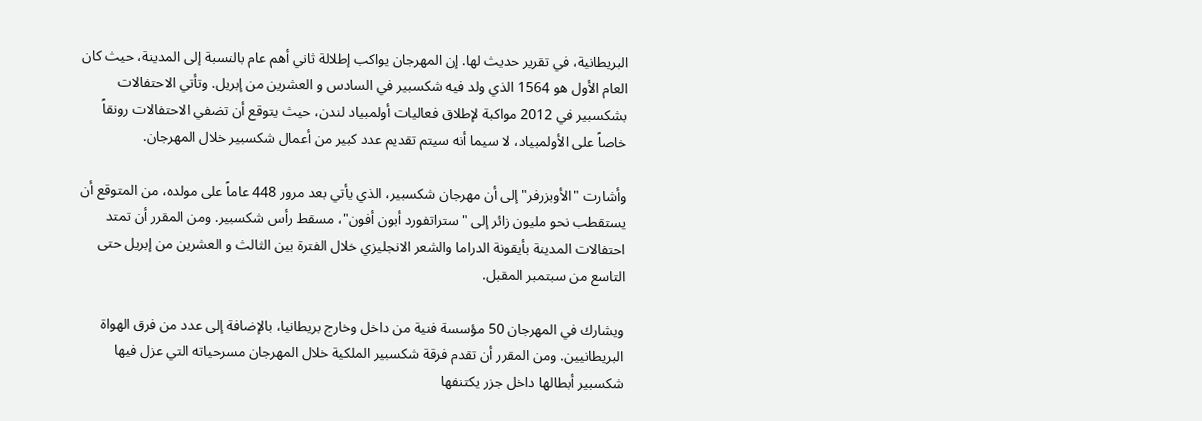البريطانية، في تقرير حديث لها. إن المهرجان يواكب إطلالة ثاني أهم عام بالنسبة إلى المدينة، حيث كان العام الأول هو 1564 الذي ولد فيه شكسبير في السادس و العشرين من إبريل. وتأتي الاحتفالات بشكسبير في 2012 مواكبة لإطلاق فعاليات أولمبياد لندن، حيث يتوقع أن تضفي الاحتفالات رونقاً خاصاً على الأولمبياد، لا سيما أنه سيتم تقديم عدد كبير من أعمال شكسبير خلال المهرجان.

وأشارت "الأوبزرفر" إلى أن مهرجان شكسبير، الذي يأتي بعد مرور 448 عاماً على مولده، من المتوقع أن يستقطب نحو مليون زائر إلى "ستراتفورد أبون أفون"، مسقط رأس شكسبير. ومن المقرر أن تمتد احتفالات المدينة بأيقونة الدراما والشعر الانجليزي خلال الفترة بين الثالث و العشرين من إبريل حتى التاسع من سبتمبر المقبل.

ويشارك في المهرجان 50 مؤسسة فنية من داخل وخارج بريطانيا، بالإضافة إلى عدد من فرق الهواة البريطانيين. ومن المقرر أن تقدم فرقة شكسبير الملكية خلال المهرجان مسرحياته التي عزل فيها شكسبير أبطالها داخل جزر يكتنفها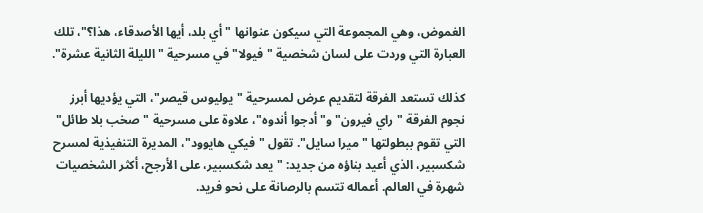الغموض، وهي المجموعة التي سيكون عنوانها "أي بلد، أيها الأصدقاء، هذا؟"، تلك العبارة التي وردت على لسان شخصية "فيولا" في مسرحية "الليلة الثانية عشرة".

كذلك تستعد الفرقة لتقديم عرض لمسرحية "يوليوس قيصر"، التي يؤديها أبرز نجوم الفرقة "راي فيرون" و"أدجوا أندوه"، علاوة على مسرحية "صخب بلا طائل" التي تقوم ببطولتها "ميرا سايل". تقول "فيكي هايوود"، المديرة التنفيذية لمسرح شكسبير، الذي أعيد بناؤه من جديد: "يعد شكسبير، على الأرجح، أكثر الشخصيات شهرة في العالم. أعماله تتسم بالرصانة على نحو فريد.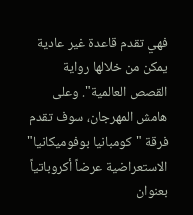فهي تقدم قاعدة غير عادية يمكن من خلالها رواية القصص العالمية". وعلى هامش المهرجان، سوف تقدم فرقة "كومبانيا بوفوميكانيا" الاستعراضية عرضاً أكروباتياً بعنوان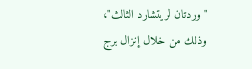"وردتان لريتشارد الثالث"، وذلك من خلال إنزال برج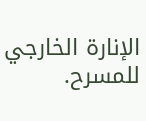الإنارة الخارجي للمسرح.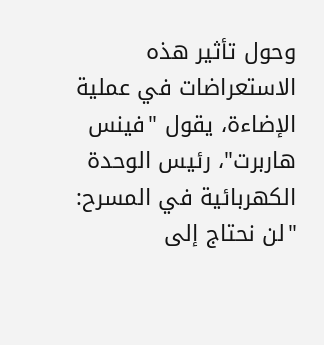وحول تأثير هذه الاستعراضات في عملية الإضاءة، يقول "فينس هاربرت"، رئيس الوحدة الكهربائية في المسرح: "لن نحتاج إلى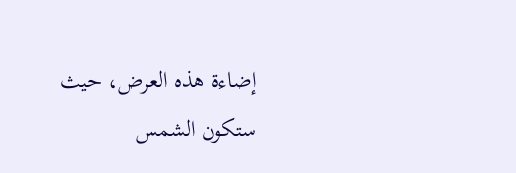إضاءة هذه العرض، حيث ستكون الشمس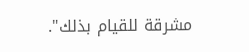مشرقة للقيام بذلك".